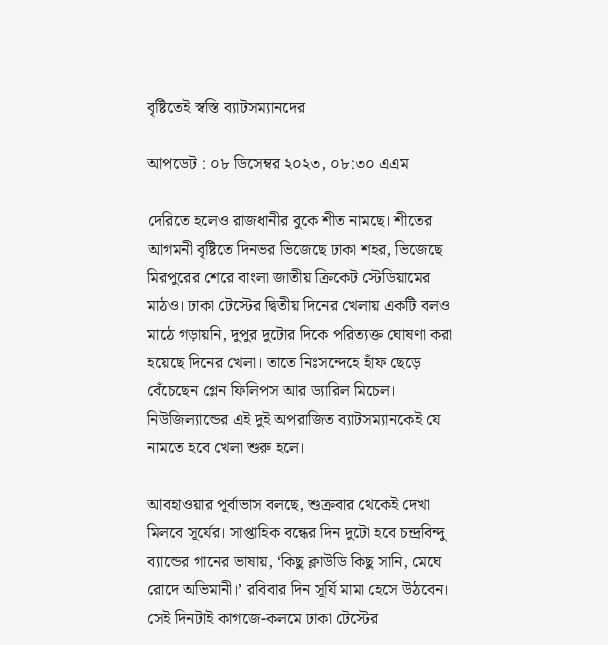বৃষ্টিতেই স্বস্তি ব্যাটসম্যানদের

আপডেট : ০৮ ডিসেম্বর ২০২৩, ০৮:৩০ এএম

দেরিতে হলেও রাজধানীর বুকে শীত নামছে। শীতের আগমনী বৃষ্টিতে দিনভর ভিজেছে ঢাকা শহর, ভিজেছে মিরপুরের শেরে বাংলা জাতীয় ক্রিকেট স্টেডিয়ামের মাঠও। ঢাকা টেস্টের দ্বিতীয় দিনের খেলায় একটি বলও মাঠে গড়ায়নি, দুপুর দুটোর দিকে পরিত্যক্ত ঘোষণা করা হয়েছে দিনের খেলা। তাতে নিঃসন্দেহে হাঁফ ছেড়ে বেঁচেছেন গ্লেন ফিলিপস আর ড্যারিল মিচেল। নিউজিল্যান্ডের এই দুই অপরাজিত ব্যাটসম্যানকেই যে নামতে হবে খেলা শুরু হলে।

আবহাওয়ার পূর্বাভাস বলছে, শুক্রবার থেকেই দেখা মিলবে সূর্যের। সাপ্তাহিক বন্ধের দিন দুটো হবে চন্দ্রবিন্দু ব্যান্ডের গানের ভাষায়, ‘কিছু ক্লাউডি কিছু সানি, মেঘে রোদে অভিমানী।’ রবিবার দিন সূর্যি মামা হেসে উঠবেন। সেই দিনটাই কাগজে-কলমে ঢাকা টেস্টের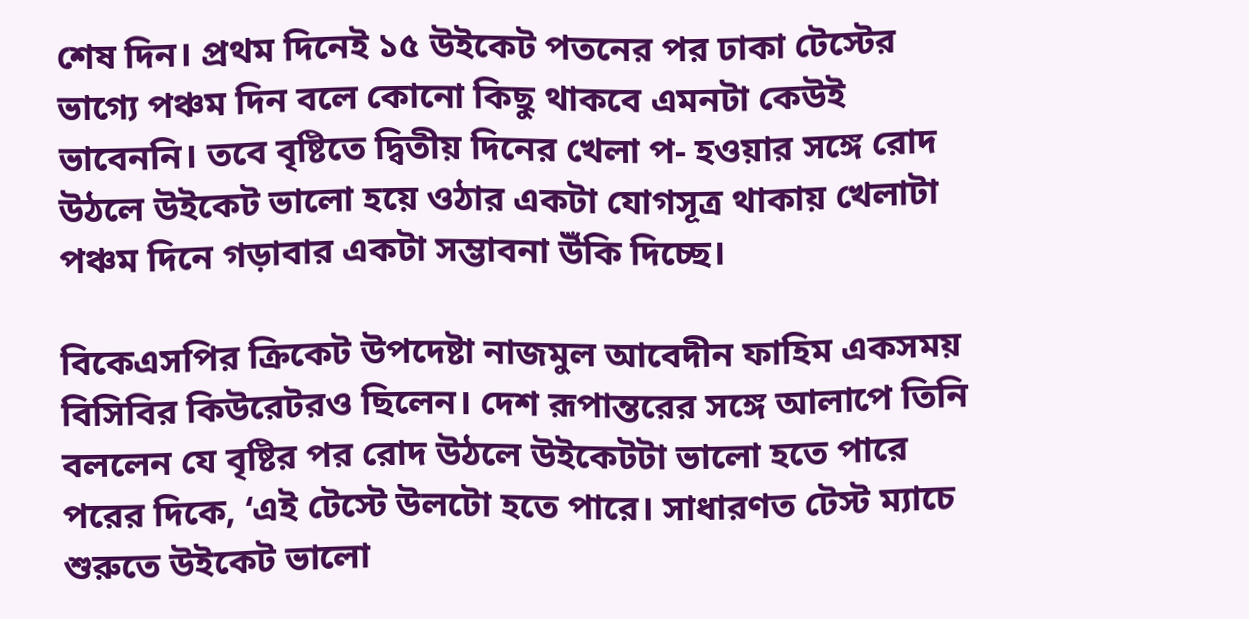শেষ দিন। প্রথম দিনেই ১৫ উইকেট পতনের পর ঢাকা টেস্টের ভাগ্যে পঞ্চম দিন বলে কোনো কিছু থাকবে এমনটা কেউই ভাবেননি। তবে বৃষ্টিতে দ্বিতীয় দিনের খেলা প- হওয়ার সঙ্গে রোদ উঠলে উইকেট ভালো হয়ে ওঠার একটা যোগসূত্র থাকায় খেলাটা পঞ্চম দিনে গড়াবার একটা সম্ভাবনা উঁকি দিচ্ছে।

বিকেএসপির ক্রিকেট উপদেষ্টা নাজমুল আবেদীন ফাহিম একসময় বিসিবির কিউরেটরও ছিলেন। দেশ রূপান্তরের সঙ্গে আলাপে তিনি বললেন যে বৃষ্টির পর রোদ উঠলে উইকেটটা ভালো হতে পারে পরের দিকে, ‘এই টেস্টে উলটো হতে পারে। সাধারণত টেস্ট ম্যাচে শুরুতে উইকেট ভালো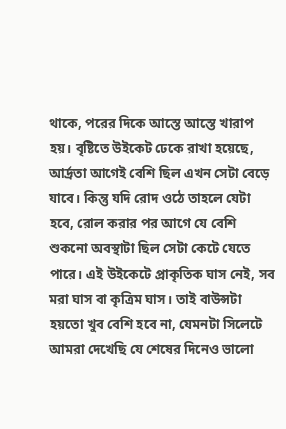থাকে, পরের দিকে আস্তে আস্তে খারাপ হয়। বৃষ্টিতে উইকেট ঢেকে রাখা হয়েছে, আর্দ্রতা আগেই বেশি ছিল এখন সেটা বেড়ে যাবে। কিন্তু যদি রোদ ওঠে তাহলে যেটা হবে, রোল করার পর আগে যে বেশি শুকনো অবস্থাটা ছিল সেটা কেটে যেতে পারে। এই উইকেটে প্রাকৃতিক ঘাস নেই, সব মরা ঘাস বা কৃত্রিম ঘাস। তাই বাউন্সটা হয়তো খুব বেশি হবে না, যেমনটা সিলেটে আমরা দেখেছি যে শেষের দিনেও ভালো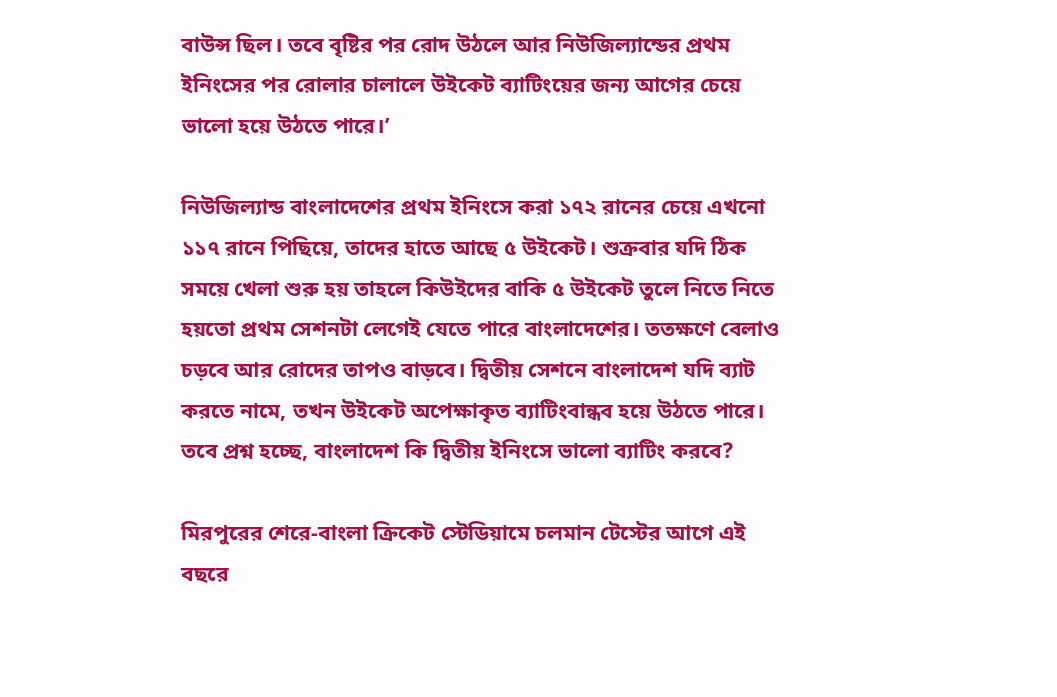বাউন্স ছিল। তবে বৃষ্টির পর রোদ উঠলে আর নিউজিল্যান্ডের প্রথম ইনিংসের পর রোলার চালালে উইকেট ব্যাটিংয়ের জন্য আগের চেয়ে ভালো হয়ে উঠতে পারে।’

নিউজিল্যান্ড বাংলাদেশের প্রথম ইনিংসে করা ১৭২ রানের চেয়ে এখনো ১১৭ রানে পিছিয়ে, তাদের হাতে আছে ৫ উইকেট। শুক্রবার যদি ঠিক সময়ে খেলা শুরু হয় তাহলে কিউইদের বাকি ৫ উইকেট তুলে নিতে নিতে হয়তো প্রথম সেশনটা লেগেই যেতে পারে বাংলাদেশের। ততক্ষণে বেলাও চড়বে আর রোদের তাপও বাড়বে। দ্বিতীয় সেশনে বাংলাদেশ যদি ব্যাট করতে নামে, তখন উইকেট অপেক্ষাকৃত ব্যাটিংবান্ধব হয়ে উঠতে পারে। তবে প্রশ্ন হচ্ছে, বাংলাদেশ কি দ্বিতীয় ইনিংসে ভালো ব্যাটিং করবে?

মিরপুরের শেরে-বাংলা ক্রিকেট স্টেডিয়ামে চলমান টেস্টের আগে এই বছরে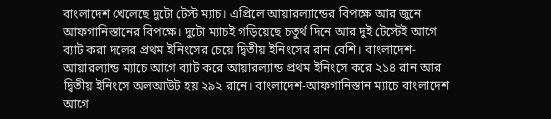বাংলাদেশ খেলেছে দুটো টেস্ট ম্যাচ। এপ্রিলে আয়ারল্যান্ডের বিপক্ষে আর জুনে আফগানিস্তানের বিপক্ষে। দুটো ম্যাচই গড়িয়েছে চতুর্থ দিনে আর দুই টেস্টেই আগে ব্যাট করা দলের প্রথম ইনিংসের চেয়ে দ্বিতীয় ইনিংসের রান বেশি। বাংলাদেশ-আয়ারল্যান্ড ম্যাচে আগে ব্যাট করে আয়ারল্যান্ড প্রথম ইনিংসে করে ২১৪ রান আর দ্বিতীয় ইনিংসে অলআউট হয় ২৯২ রানে। বাংলাদেশ-আফগানিস্তান ম্যাচে বাংলাদেশ আগে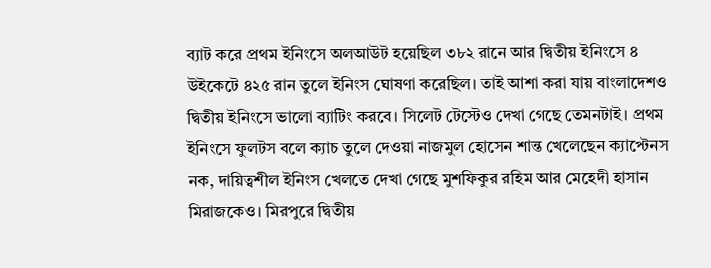ব্যাট করে প্রথম ইনিংসে অলআউট হয়েছিল ৩৮২ রানে আর দ্বিতীয় ইনিংসে ৪ উইকেটে ৪২৫ রান তুলে ইনিংস ঘোষণা করেছিল। তাই আশা করা যায় বাংলাদেশও দ্বিতীয় ইনিংসে ভালো ব্যাটিং করবে। সিলেট টেস্টেও দেখা গেছে তেমনটাই। প্রথম ইনিংসে ফুলটস বলে ক্যাচ তুলে দেওয়া নাজমুল হোসেন শান্ত খেলেছেন ক্যাপ্টেনস নক, দায়িত্বশীল ইনিংস খেলতে দেখা গেছে মুশফিকুর রহিম আর মেহেদী হাসান মিরাজকেও। মিরপুরে দ্বিতীয়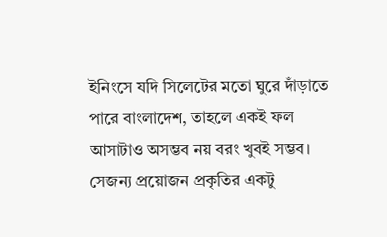ইনিংসে যদি সিলেটের মতো ঘুরে দাঁড়াতে পারে বাংলাদেশ, তাহলে একই ফল আসাটাও অসম্ভব নয় বরং খুবই সম্ভব। সেজন্য প্রয়োজন প্রকৃতির একটু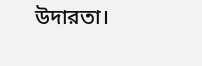উদারতা।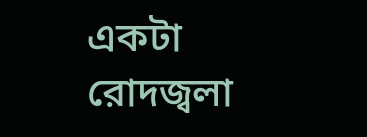একটা রোদজ্বলা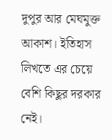দুপুর আর মেঘমুক্ত আকাশ। ইতিহাস লিখতে এর চেয়ে বেশি কিছুর দরকার নেই।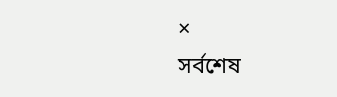×
সর্বশেষ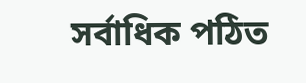সর্বাধিক পঠিত